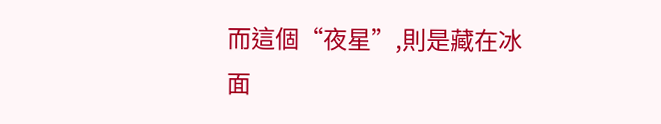而這個“夜星”,則是藏在冰面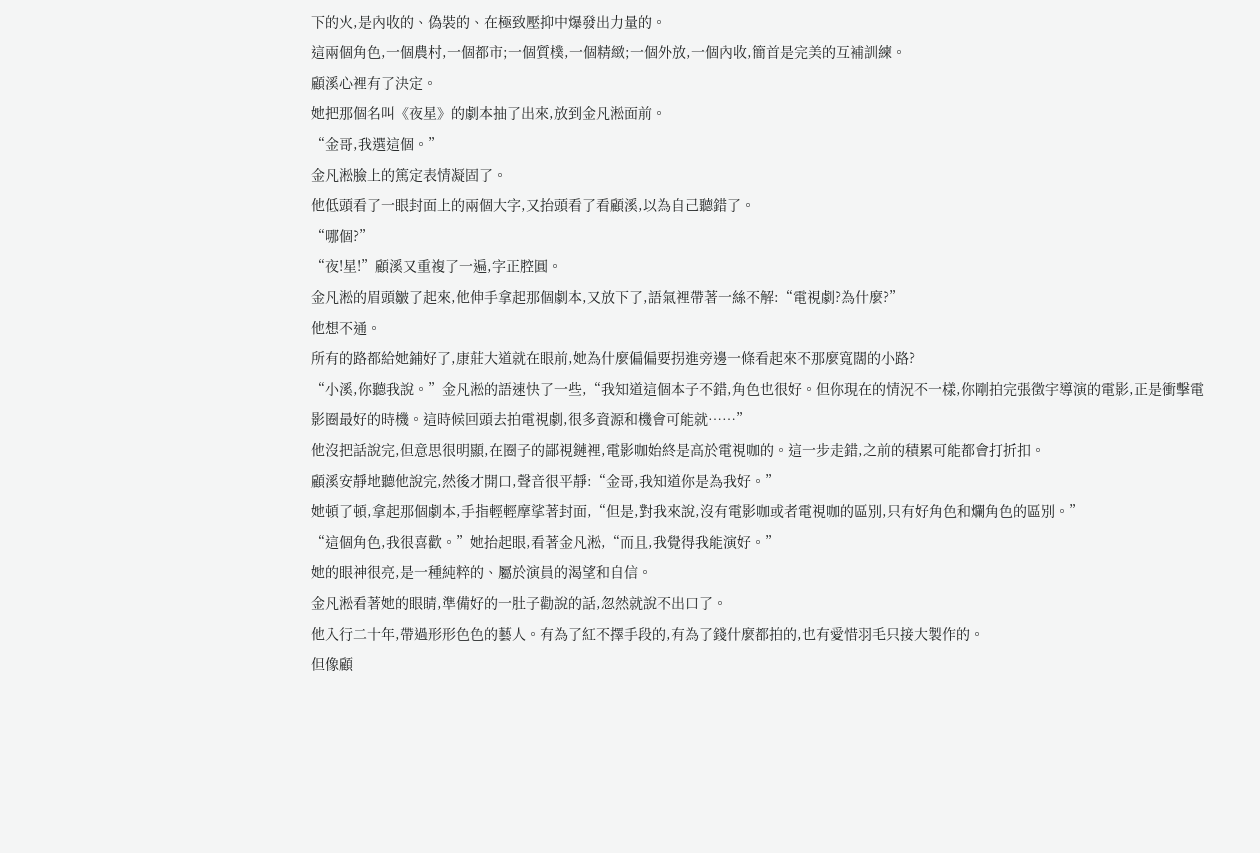下的火,是內收的、偽裝的、在極致壓抑中爆發出力量的。
這兩個角色,一個農村,一個都市;一個質樸,一個精緻;一個外放,一個內收,簡首是完美的互補訓練。
顧溪心裡有了決定。
她把那個名叫《夜星》的劇本抽了出來,放到金凡淞面前。
“金哥,我選這個。”
金凡淞臉上的篤定表情凝固了。
他低頭看了一眼封面上的兩個大字,又抬頭看了看顧溪,以為自己聽錯了。
“哪個?”
“夜!星!”顧溪又重複了一遍,字正腔圓。
金凡淞的眉頭皺了起來,他伸手拿起那個劇本,又放下了,語氣裡帶著一絲不解:“電視劇?為什麼?”
他想不通。
所有的路都給她鋪好了,康莊大道就在眼前,她為什麼偏偏要拐進旁邊一條看起來不那麼寬闊的小路?
“小溪,你聽我說。”金凡淞的語速快了一些,“我知道這個本子不錯,角色也很好。但你現在的情況不一樣,你剛拍完張徵宇導演的電影,正是衝擊電影圈最好的時機。這時候回頭去拍電視劇,很多資源和機會可能就……”
他沒把話說完,但意思很明顯,在圈子的鄙視鏈裡,電影咖始終是高於電視咖的。這一步走錯,之前的積累可能都會打折扣。
顧溪安靜地聽他說完,然後才開口,聲音很平靜:“金哥,我知道你是為我好。”
她頓了頓,拿起那個劇本,手指輕輕摩挲著封面,“但是,對我來說,沒有電影咖或者電視咖的區別,只有好角色和爛角色的區別。”
“這個角色,我很喜歡。”她抬起眼,看著金凡淞,“而且,我覺得我能演好。”
她的眼神很亮,是一種純粹的、屬於演員的渴望和自信。
金凡淞看著她的眼睛,準備好的一肚子勸說的話,忽然就說不出口了。
他入行二十年,帶過形形色色的藝人。有為了紅不擇手段的,有為了錢什麼都拍的,也有愛惜羽毛只接大製作的。
但像顧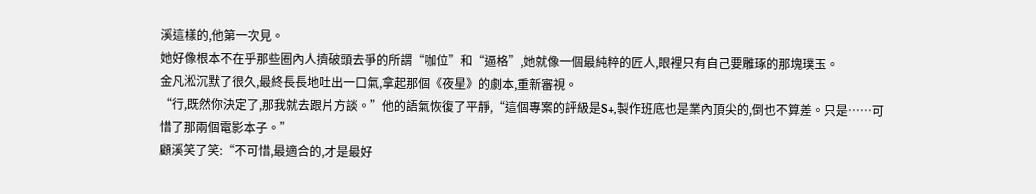溪這樣的,他第一次見。
她好像根本不在乎那些圈內人擠破頭去爭的所謂“咖位”和“逼格”,她就像一個最純粹的匠人,眼裡只有自己要雕琢的那塊璞玉。
金凡淞沉默了很久,最終長長地吐出一口氣,拿起那個《夜星》的劇本,重新審視。
“行,既然你決定了,那我就去跟片方談。”他的語氣恢復了平靜,“這個專案的評級是S+,製作班底也是業內頂尖的,倒也不算差。只是……可惜了那兩個電影本子。”
顧溪笑了笑:“不可惜,最適合的,才是最好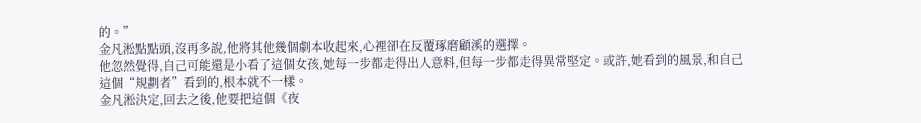的。”
金凡淞點點頭,沒再多說,他將其他幾個劇本收起來,心裡卻在反覆琢磨顧溪的選擇。
他忽然覺得,自己可能還是小看了這個女孩,她每一步都走得出人意料,但每一步都走得異常堅定。或許,她看到的風景,和自己這個“規劃者”看到的,根本就不一樣。
金凡淞決定,回去之後,他要把這個《夜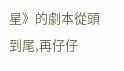星》的劇本從頭到尾,再仔仔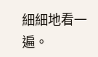細細地看一遍。